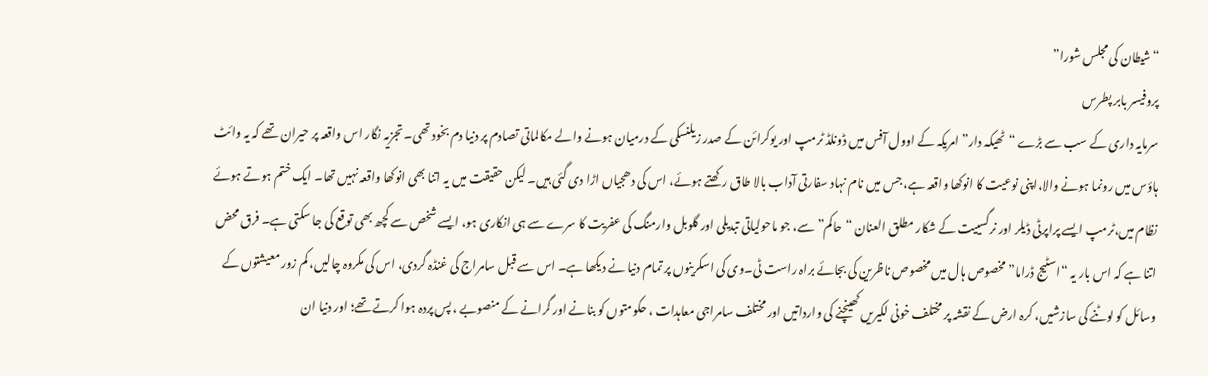“شیطان کی مجلس شورا”
پروفیسر بابر پطرس
سرمایہ داری کے سب سے بڑے “ٹھیکہ دار” امریکہ کے اوول آفس میں ڈونلڈ ٹرمپ اور یوکرائن کے صدر زیلنسکی کے درمیان ہونے والے مکالماتی تصادم پر دنیا دم بخود تھی۔ تجزیہ نگار اس واقعہ پر حیران تھے کہ یہ وائٹ ہاؤس میں رونما ہونے والا،اپنی نوعیت کا انوکھا واقعہ ہے، جس میں نام نہاد سفارتی آداب بالا طاق رکھتے ہوئے، اس کی دھجیاں اڑا دی گئی ہیں۔ لیکن حقیقت میں یہ اتنا بھی انوکھا واقعہ نہیں تھا۔ ایک ختم ہوتے ہوئے نظام میں،ٹرمپ ایسے پراپرٹی ڈیلر اور نرگسییت کے شکار مطلق العنان “حاکم” سے، جو ماحولیاتی تبدیلی اور گلوبل وارمنگ کی عفریت کا سرے سے ہی انکاری ہو، ایسے شخص سے کچھ بھی توقع کی جا سکتی ہے۔ فرق محض اتنا ہے کہ اس بار یہ “اسٹیج ڈراما” مخصوص ہال میں مخصوص ناظرین کی بجائے براہ راست ٹی۔وی کی اسکرینوں پر تمام دنیا نے دیکھا ہے۔ اس سے قبل سامراج کی غنڈہ گردی، اس کی مکروہ چالیں، کم زور معیشتوں کے وسائل کو لوٹنے کی سازشیں، کرہ ارض کے نقشہ پر مختلف خونی لکیریں کھینچنے کی وارداتیں اور مختلف سامراجی معاہدات ، حکومتوں کو بنانے اور گرانے کے منصوبے ، پس پردہ ہوا کرتے تھے؛ اور دنیا ان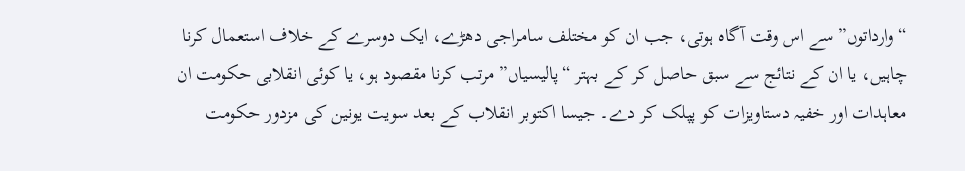“وارداتوں” سے اس وقت آگاہ ہوتی، جب ان کو مختلف سامراجی دھڑے، ایک دوسرے کے خلاف استعمال کرنا چاہیں، یا ان کے نتائج سے سبق حاصل کر کے بہتر “پالیسیاں” مرتب کرنا مقصود ہو، یا کوئی انقلابی حکومت ان معاہدات اور خفیہ دستاویزات کو پپلک کر دے۔ جیسا اکتوبر انقلاب کے بعد سویت یونین کی مزدور حکومت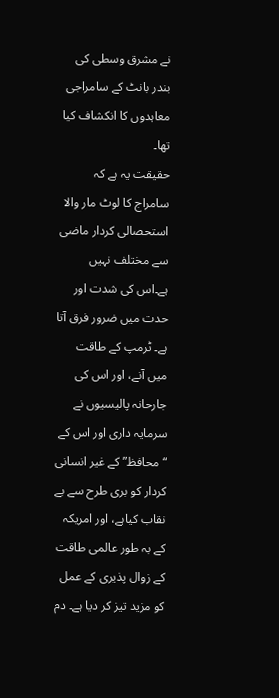نے مشرق وسطی کی بندر بانٹ کے سامراجی معاہدوں کا انکشاف کیا تھا۔
حقیقت یہ ہے کہ سامراج کا لوٹ مار والا استحصالی کردار ماضی سے مختلف نہیں ہے۔اس کی شدت اور حدت میں ضرور فرق آتا ہے۔ ٹرمپ کے طاقت میں آنے، اور اس کی جارحانہ پالیسیوں نے سرمایہ داری اور اس کے “محافظ” کے غیر انسانی کردار کو بری طرح سے بے نقاب کیاہے، اور امریکہ کے بہ طور عالمی طاقت کے زوال پذیری کے عمل کو مزید تیز کر دیا ہے۔ دم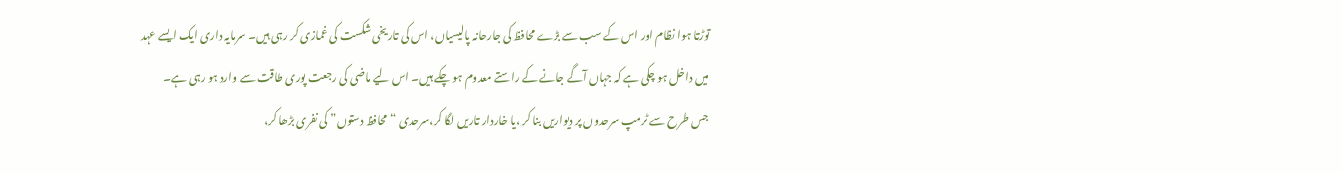توڑتا ہوا نظام اور اس کے سب سے بڑے محافظ کی جارحانہ پالیسیاں، اس کی تاریخی شکست کی غمازی کر رہی ہیں۔ سرمایہ داری ایک ایسے عہد میں داخل ہو چکی ہے کہ جہاں آگے جانے کے راستے معدوم ہو چکے ہیں۔ اس لیے ماضی کی رجعت پوری طاقت سے وارد ہو رہی ہے۔
جس طرح سے ٹرمپ سرحدوں پر دیواریں بنا کر ،یا خاردار تاریں لگا کر،سرحدی “محافظ دستوں” کی نفری بڑھا کر،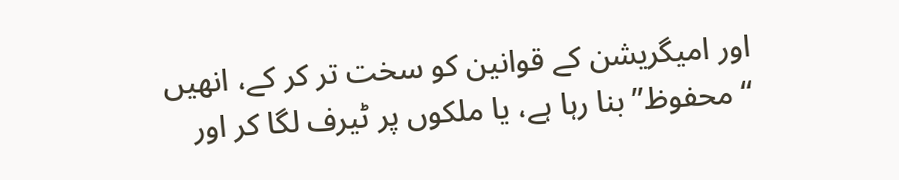اور امیگریشن کے قوانین کو سخت تر کر کے، انھیں “محفوظ” بنا رہا ہے، یا ملکوں پر ٹیرف لگا کر اور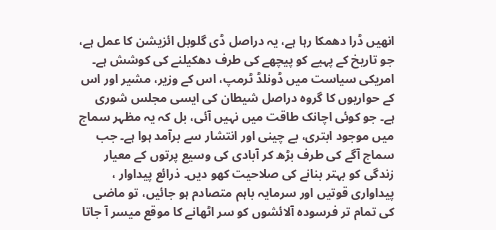انھیں ڈرا دھمکا رہا ہے، یہ دراصل ڈی گلوبل ائزیشن کا عمل ہے، جو تاریخ کے پہیے کو پیچھے کی طرف دھکیلنے کی کوشش ہے۔ امریکی سیاست میں ڈونلڈ ٹرمپ، اس کے وزیر، مشیر اور اس کے حواریوں کا گروہ دراصل شیطان کی ایسی مجلس شوری ہے۔ جو کوئی اچانک طاقت میں نہیں آئی، بل کہ یہ مظہر سماج میں موجود ابتری، بے چینی اور انتشار سے برآمد ہوا ہے۔ جب سماج آگے کی طرف بڑھ کر آبادی کی وسیع پرتوں کے معیار زندگی کو بہتر بنانے کی صلاحیت کھو دیں۔ ذرائع پیداوار ، پیداواری قوتیں اور سرمایہ باہم متصادم ہو جائیں، تو ماضی کی تمام تر فرسودہ آلائشوں کو سر اٹھانے کا موقع میسر آ جاتا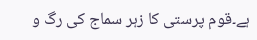ہے۔قوم پرستی کا زہر سماج کی رگ و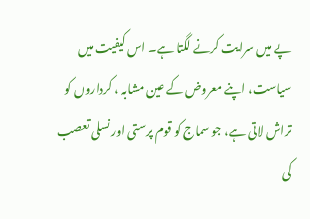پے میں سرایت کرنے لگتا ہے۔ اس کیفیت میں سیاست، اپنے معروض کے عین مشابہ ، کرداروں کو تراش لاتی ہے، جو سماج کو قوم پرستی اور نسلی تعصب کی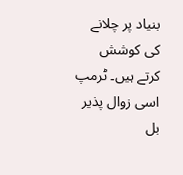بنیاد پر چلانے کی کوشش کرتے ہیں۔ ٹرمپ اسی زوال پذیر بل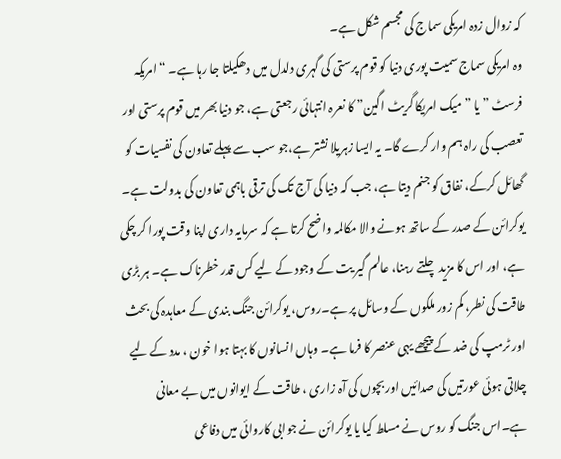کہ زوال زدہ امریکی سماج کی مجسم شکل ہے۔
وہ امریکی سماج سمیت پوری دنیا کو قوم پرستی کی گہری دلدل میں دھکیلتا جا رہا ہے۔ “امریکہ فرسٹ ” یا ” میک امریکا گریٹ اگین” کا نعرہ انتہائی رجعتی ہے، جو دنیا بھر میں قوم پرستی اور تعصب کی راہ ہم وار کرے گا۔ یہ ایسا زہریلا نشتر ہے،جو سب سے پہلے تعاون کی نفسیات کو گھائل کرکے، نفاق کو جنم دیتا ہے، جب کہ دنیا کی آج تک کی ترقی باہمی تعاون کی بدولت ہے۔ یوکرائن کے صدر کے ساتھ ہونے والا مکالمہ واضح کرتا ہے کہ سرمایہ داری اپنا وقت پورا کر چکی ہے، اور اس کا مزید چلتے رہنا، عالم گیر یت کے وجود کے لیے کس قدر خطرناک ہے۔ ہر بڑی طاقت کی نطر، کم زور ملکوں کے وسائل پر ہے۔روس، یوکرائن جنگ بندی کے معاہدہ کی بحث اور ٹرمپ کی ضد کے پیچھے یہی عنصر کا فرما ہے۔ وہاں انسانوں کا بہتا ہوا خون ، مدد کے لیے چلاتی ہوئی عورتیں کی صدائیں اور بچوں کی آہ زاری ، طاقت کے ایوانوں میں بے معانی ہے۔اس جنگ کو روس نے مسلط کیا یا یوکرائن نے جوابی کاروائی میں دفاعی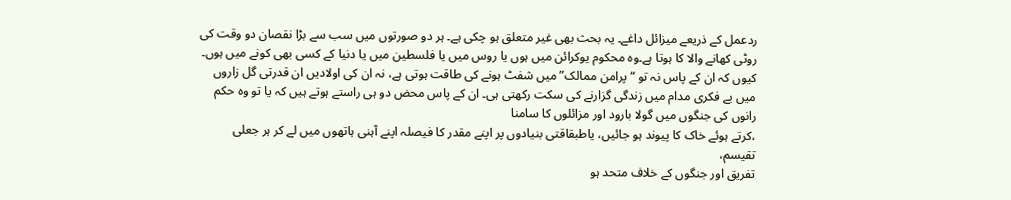ردعمل کے ذریعے میزائل داغے۔ یہ بحث بھی غیر متعلق ہو چکی ہے۔ ہر دو صورتوں میں سب سے بڑا نقصان دو وقت کی روٹی کھانے والا کا ہوتا ہے۔وہ محکوم یوکرائن میں ہوں یا روس میں یا فلسطین میں یا دنیا کے کسی بھی کونے میں ہوں۔ کیوں کہ ان کے پاس نہ تو “پرامن ممالک” میں شفٹ ہونے کی طاقت ہوتی ہے، نہ ان کی اولادیں ان قدرتی گل زاروں میں بے فکری مدام میں زندگی گزارنے کی سکت رکھتی ہی۔ ان کے پاس محض دو ہی راستے ہوتے ہیں کہ یا تو وہ حکم رانوں کی جنگوں میں گولا بارود اور مزائلوں کا سامنا
،کرتے ہوئے خاک کا پیوند ہو جائیں، یاطبقاقتی بنیادوں پر اپنے مقدر کا فیصلہ اپنے آہنی ہاتھوں میں لے کر ہر جعلی تقیسم،
تفریق اور جنگوں کے خلاف متحد ہو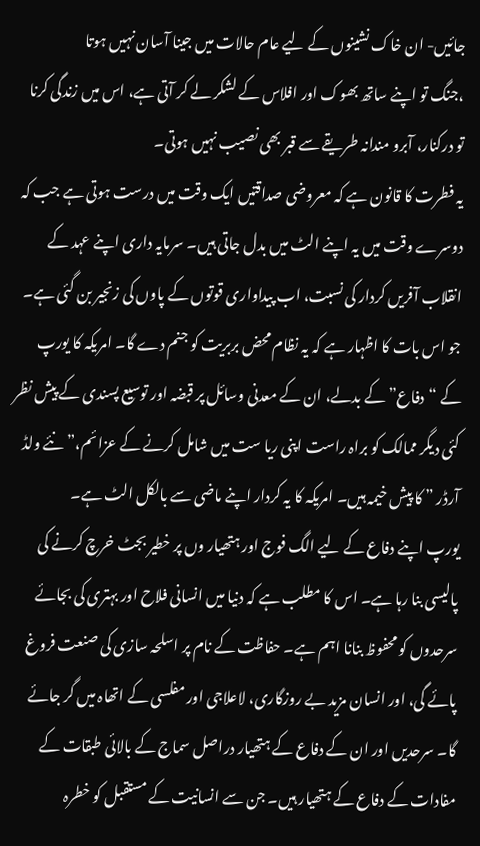جائیں- ان خاک نشینوں کے لیے عام حالات میں جینا آسان نہیں ہوتا
،جنگ تو اپنے ساتھ بھوک اور افلاس کے لشکر لے کر آتی ہے، اس میں زندگی کرنا تو درکنار، آبرو مندانہ طریقے سے قبر بھی نصیب نہیں ہوتی۔
یہ فطرت کا قانون ہے کہ معروضی صداقتیں ایک وقت میں درست ہوتی ہے جب کہ دوسرے وقت میں یہ اپنے الٹ میں بدل جاتی ہیں۔ سرمایہ داری اپنے عہد کے انقلاب آفریں کردار کی نسبت، اب پیداواری قوتوں کے پاوں کی زنجیر بن گئی ہے۔ جو اس بات کا اظہار ہے کہ یہ نظام محض بربریت کو جنم دے گا۔ امریکہ کا یورپ کے “دفاع” کے بدلے، ان کے معدنی وسائل پر قبضہ اور توسیع پسندی کے پیش نظر کئی دیگر ممالک کو براہ راست اپنی ریا ست میں شامل کرنے کے عزائم،” نئے ولڈ آرڈر ” کا پیش خیمہ ہیں۔ امریکہ کا یہ کردار اپنے ماضی سے بالکل الٹ ہے۔
یورپ اپنے دفاع کے لیے الگ فوج اور ہتھیار وں پر خطیر بجٹ خرچ کرنے کی پالیسی بنا رہا ہے۔ اس کا مطلب ہے کہ دنیا میں انسانی فلاح اور بہتری کی بجائے سرحدوں کو محفوظ بنانا اہم ہے۔ حفاظت کے نام پر اسلحہ سازی کی صنعت فروغ پائے گی، اور انسان مزید بے روزگاری، لاعلاجی اور مفلسی کے اتھاہ میں گر جائے گا۔ سرحدیں اور ان کے دفاع کے ہتھیار دراصل سماج کے بالائی طبقات کے مفادات کے دفاع کے ہتھیار ہیں۔ جن سے انسانیت کے مستقبل کو خطرہ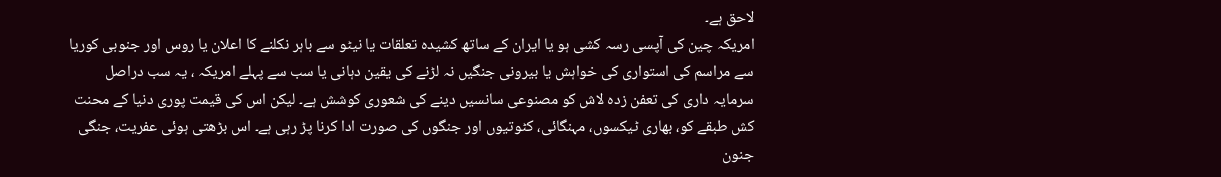لاحق ہے۔
امریکہ چین کی آپسی رسہ کشی ہو یا ایران کے ساتھ کشیدہ تعلقات یا نیٹو سے باہر نکلنے کا اعلان یا روس اور جنوبی کوریا سے مراسم کی استواری کی خواہش یا بیرونی جنگیں نہ لڑنے کی یقین دہانی یا سب سے پہلے امریکہ ، یہ سب دراصل سرمایہ داری کی تعفن زدہ لاش کو مصنوعی سانسیں دینے کی شعوری کوشش ہے۔ لیکن اس کی قیمت پوری دنیا کے محنت کش طبقے کو، بھاری ٹیکسوں، مہنگائی، کٹوتیوں اور جنگوں کی صورت ادا کرنا پڑ رہی ہے۔ اس بڑھتی ہوئی عفریت، جنگی جنون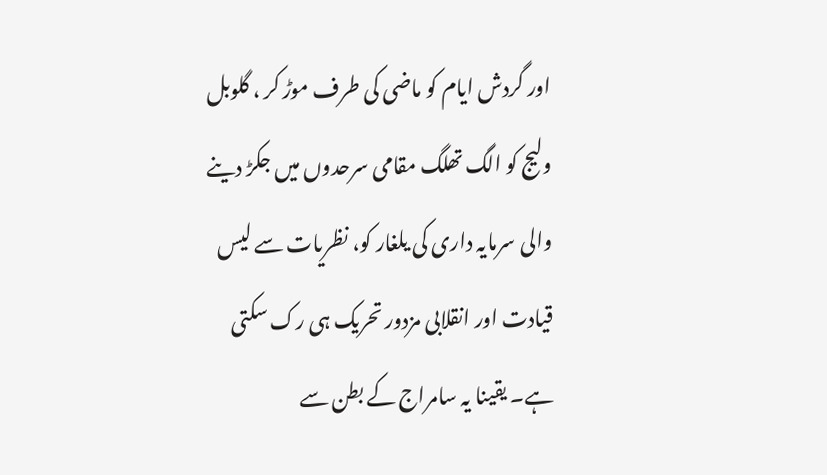اور گردش ایام کو ماضی کی طرف موڑ کر ، گلوبل ولیج کو الگ تھلگ مقامی سرحدوں میں جکڑ دینے والی سرمایہ داری کی یلغار کو، نظریات سے لیس قیادت اور انقلابی مزدور تحریک ہی رک سکتی ہے۔ یقینا یہ سامراج کے بطن سے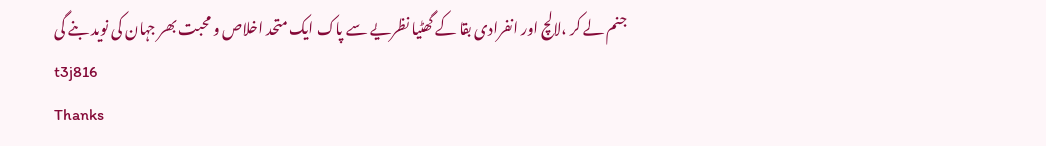جنم لے کر ،لالچ اور انفرادی بقا کے گھٹیا نظریے سے پاک ایک متحد اخلاص و محبت بھر جہان کی نوید بنے گی
t3j816
Thanks